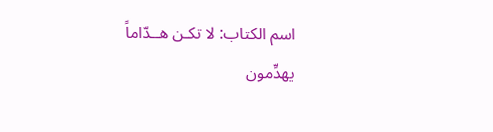اسم الكتاب: لا تكـن هــدّاماً
يهدِّمون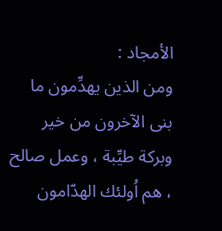الأمجاد :
ومن الذين يهدِّمون ما بنى الآخرون من خير وبركة طيِّبة ، وعمل صالح ، هم اُولئك الهدّامون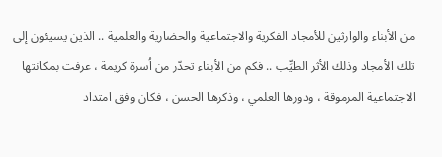من الأبناء والوارثين للأمجاد الفكرية والاجتماعية والحضارية والعلمية .. الذين يسيئون إلى تلك الأمجاد وذلك الأثر الطيِّب .. فكم من الأبناء تحدّر من اُسرة كريمة ، عرفت بمكانتها الاجتماعية المرموقة ، ودورها العلمي ، وذكرها الحسن ، فكان وفق امتداد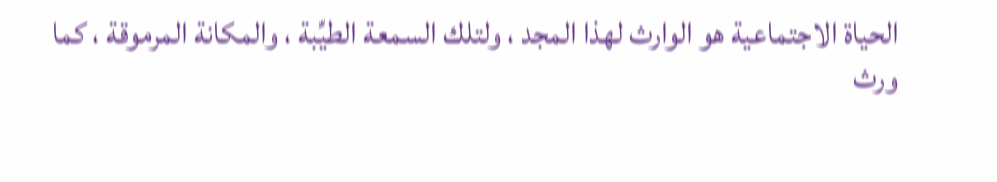الحياة الاجتماعية هو الوارث لهذا المجد ، ولتلك السمعة الطيِّبة ، والمكانة المرموقة ، كما ورث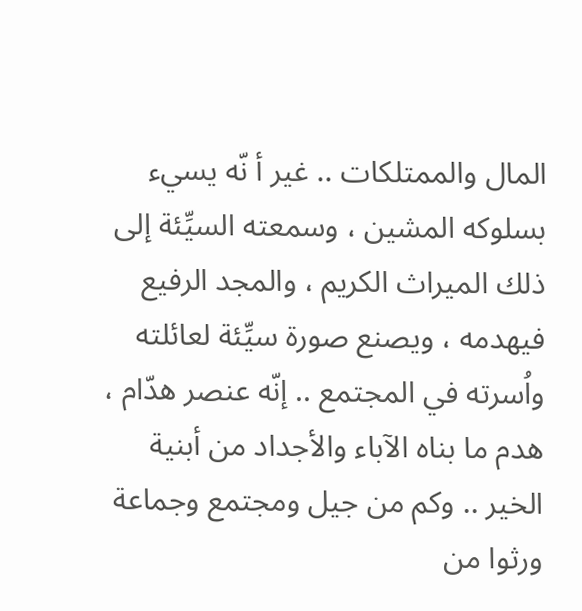المال والممتلكات .. غير أ نّه يسيء بسلوكه المشين ، وسمعته السيِّئة إلى ذلك الميراث الكريم ، والمجد الرفيع فيهدمه ، ويصنع صورة سيِّئة لعائلته واُسرته في المجتمع .. إنّه عنصر هدّام ، هدم ما بناه الآباء والأجداد من أبنية الخير .. وكم من جيل ومجتمع وجماعة ورثوا من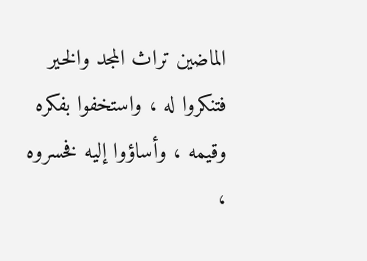الماضين تراث المجد والخير فتنكروا له ، واستخفوا بفكره وقيمه ، وأساؤوا إليه فخسروه ،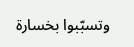وتسبّبوا بخسارة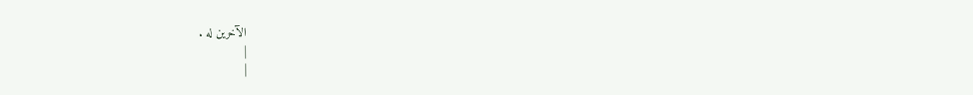الآخرين له .
|
|